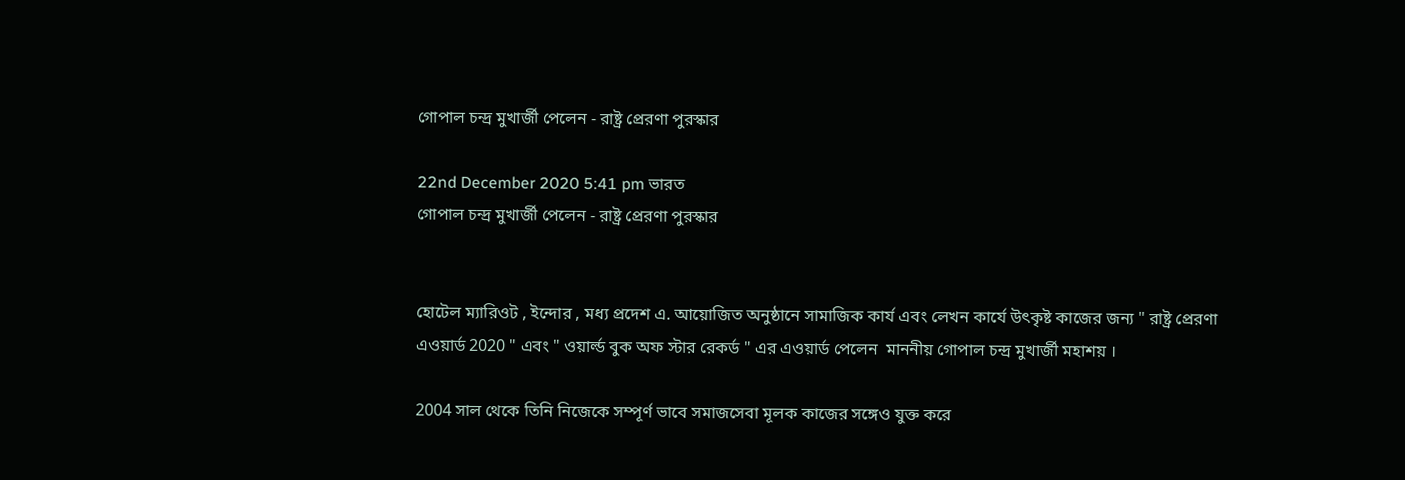গোপাল চন্দ্র মুখার্জী পেলেন - রাষ্ট্র প্রেরণা পুরস্কার

22nd December 2020 5:41 pm ভারত
গোপাল চন্দ্র মুখার্জী পেলেন - রাষ্ট্র প্রেরণা পুরস্কার


হোটেল ম্যারিওট , ইন্দোর , মধ্য প্রদেশ এ. আয়োজিত অনুষ্ঠানে সামাজিক কার্য এবং লেখন কার্যে উৎকৃষ্ট কাজের জন্য " রাষ্ট্র প্রেরণা এওয়ার্ড 2020 " এবং " ওয়ার্ল্ড বুক অফ স্টার রেকর্ড " এর এওয়ার্ড পেলেন  মাননীয় গোপাল চন্দ্র মুখার্জী মহাশয় ।

2004 সাল থেকে তিনি নিজেকে সম্পূর্ণ ভাবে সমাজসেবা মূলক কাজের সঙ্গেও যুক্ত করে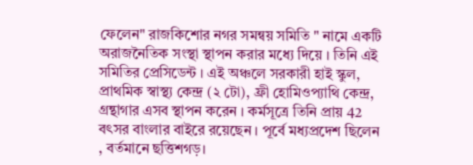ফেলেন" রাজকিশোর নগর সমন্বয় সমিতি " নামে একটি অরাজনৈতিক সংস্থা স্থাপন করার মধ্যে দিয়ে । তিনি এই সমিতির প্রেসিডেন্ট । এই অঞ্চলে সরকারী হাই স্কুল, প্রাথমিক স্বাস্থ্য কেন্দ্র (২ টো), ফ্রী হোমিওপ্যাথি কেন্দ্র, গ্রন্থাগার এসব স্থাপন করেন । কর্মসূত্রে তিনি প্রায় 42 বৎসর বাংলার বাইরে রয়েছেন । পূর্বে মধ্যপ্রদেশ ছিলেন , বর্তমানে ছত্তিশগড়।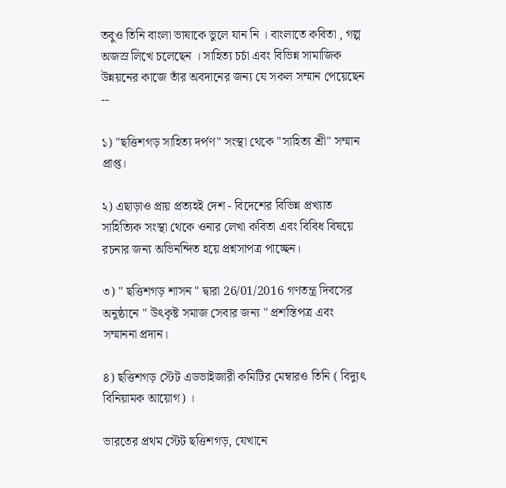তবুও তিনি বাংলা ভাষাকে ভুলে যান নি । বাংলাতে কবিতা , গল্প অজস্র লিখে চলেছেন । সাহিত্য চর্চা এবং বিভিন্ন সামাজিক উন্নয়নের কাজে তাঁর অবদানের জন্য যে সকল সম্মান পেয়েছেন --

১) "ছত্তিশগড় সাহিত্য দর্পণ" সংস্থা থেকে "সাহিত্য শ্ৰী" সম্মান প্রাপ্ত।

২) এছাড়াও প্রায় প্রত্যহই দেশ - বিদেশের বিভিন্ন প্রখ্যাত সাহিত্যিক সংস্থা থেকে ওনার লেখা কবিতা এবং বিবিধ বিষয়ে রচনার জন্য অভিনন্দিত হয়ে প্রশ্নসাপত্র পাচ্ছেন।

৩) " ছত্তিশগড় শাসন " দ্বারা 26/01/2016 গণতন্ত্র দিবসের অনুষ্ঠানে " উৎকৃষ্ট সমাজ সেবার জন্য " প্রশস্তিপত্র এবং সম্মাননা প্রদান।

৪) ছত্তিশগড় স্টেট এডভাইজারী কমিটির মেম্বারও তিনি ( বিদ্যুৎ বিনিয়ামক আয়োগ) ।

ভারতের প্রথম স্টেট ছত্তিশগড়, যেখানে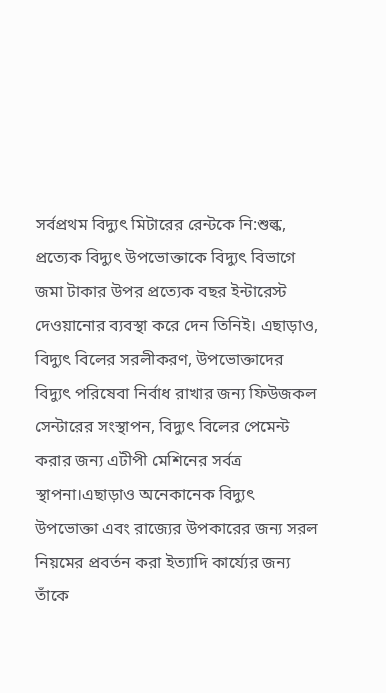সর্বপ্রথম বিদ্যুৎ মিটারের রেন্টকে নি:শুল্ক, প্রত্যেক বিদ্যুৎ উপভোক্তাকে বিদ্যুৎ বিভাগে জমা টাকার উপর প্রত্যেক বছর ইন্টারেস্ট দেওয়ানোর ব্যবস্থা করে দেন তিনিই। এছাড়াও, বিদ্যুৎ বিলের সরলীকরণ, উপভোক্তাদের বিদ্যুৎ পরিষেবা নির্বাধ রাখার জন্য ফিউজকল সেন্টারের সংস্থাপন, বিদ্যুৎ বিলের পেমেন্ট করার জন্য এটীপী মেশিনের সর্বত্র স্থাপনা।এছাড়াও অনেকানেক বিদ্যুৎ উপভোক্তা এবং রাজ্যের উপকারের জন্য সরল নিয়মের প্রবর্তন করা ইত্যাদি কার্য্যের জন্য তাঁকে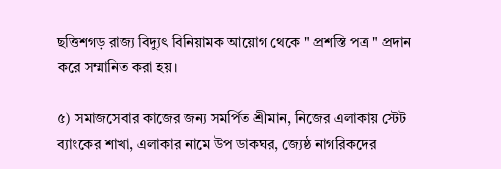ছত্তিশগড় রাজ্য বিদ্যুৎ বিনিয়ামক আয়োগ থেকে " প্রশস্তি পত্র " প্রদান করে সম্মানিত করা হয়।

৫) সমাজসেবার কাজের জন্য সমর্পিত শ্রীমান, নিজের এলাকায় স্টেট ব্যাংকের শাখা, এলাকার নামে উপ ডাকঘর, জ্যেষ্ঠ নাগরিকদের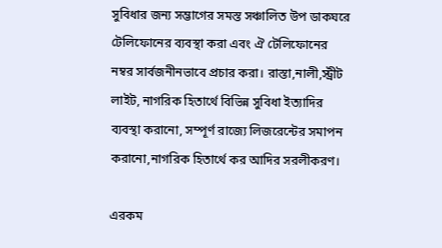সুবিধার জন্য সম্ভাগের সমস্ত সঞ্চালিত উপ ডাকঘরে টেলিফোনের ব্যবস্থা করা এবং ঐ টেলিফোনের নম্বর সার্বজনীনভাবে প্রচার করা। রাস্তা,নালী,স্ট্রীট লাইট, নাগরিক হিতার্থে বিভিন্ন সুবিধা ইত্যাদির ব্যবস্থা করানো, সম্পূর্ণ রাজ্যে লিজরেন্টের সমাপন করানো,নাগরিক হিতার্থে কর আদির সরলীকরণ।

এরকম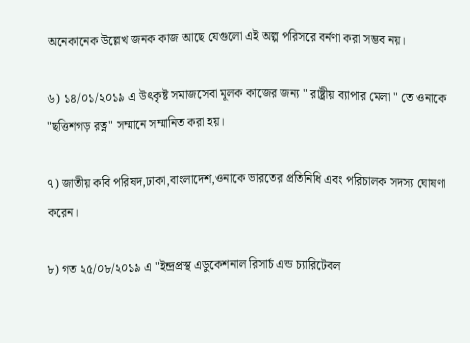অনেকানেক উল্লেখ জনক কাজ আছে যেগুলো এই অল্প পরিসরে বর্নণা করা সম্ভব নয়।

৬) ১৪/০১/২০১৯ এ উৎকৃষ্ট সমাজসেবা মূলক কাজের জন্য " রাষ্ট্রীয় ব্যাপার মেলা " তে ওনাকে "ছত্তিশগড় রত্ন" সম্মানে সম্মানিত করা হয়।

৭) জাতীয় কবি পরিষদ,ঢাকা,বাংলাদেশ,ওনাকে ভারতের প্রতিনিধি এবং পরিচালক সদস্য ঘোষণা করেন।

৮) গত ২৫/০৮/২০১৯ এ "ইন্দ্রপ্রস্থ এডুকেশনাল রিসার্চ এন্ড চ্যারিটেবল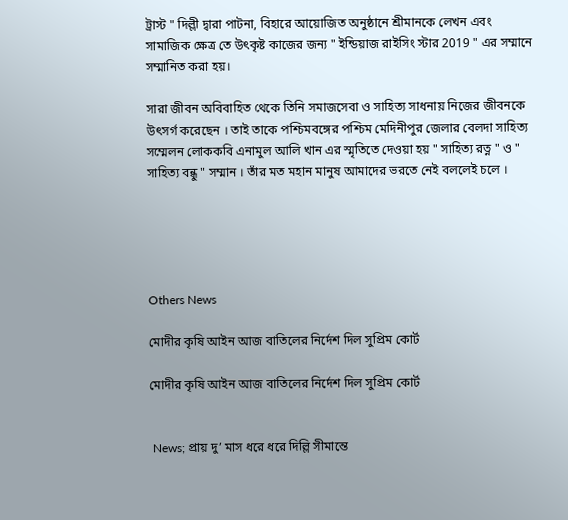ট্রাস্ট " দিল্লী দ্বারা পাটনা, বিহারে আয়োজিত অনুষ্ঠানে শ্রীমানকে লেখন এবং সামাজিক ক্ষেত্র তে উৎকৃষ্ট কাজের জন্য " ইন্ডিয়াজ রাইসিং স্টার 2019 " এর সম্মানে সম্মানিত করা হয়।

সারা জীবন অবিবাহিত থেকে তিনি সমাজসেবা ও সাহিত্য সাধনায় নিজের জীবনকে উৎসর্গ করেছেন । তাই তাকে পশ্চিমবঙ্গের পশ্চিম মেদিনীপুর জেলার বেলদা সাহিত্য সম্মেলন লোককবি এনামুল আলি খান এর স্মৃতিতে দেওয়া হয় " সাহিত্য রত্ন " ও " সাহিত্য বন্ধু " সম্মান । তাঁর মত মহান মানুষ আমাদের ভরতে নেই বললেই চলে ।





Others News

মোদীর কৃষি আইন আজ বাতিলের নির্দেশ দিল সুপ্রিম কোর্ট

মোদীর কৃষি আইন আজ বাতিলের নির্দেশ দিল সুপ্রিম কোর্ট


 News; প্রায় দু’ মাস ধরে ধরে দিল্লি সীমান্তে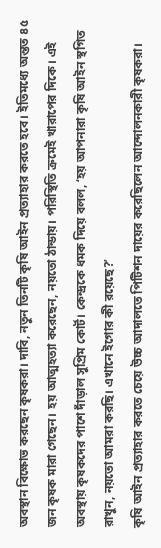অবস্থান বিক্ষোভ করছেন কৃষকরা। দাবি, নতুন তিনটি কৃষি আইন প্রত্যাহার করতে হবে। ইতিমধ্যে অন্তত ৪৫ জন কৃষক মারা গেছেন। হয় আত্মহত্যা করেছেন, নয়তো ঠান্ডায়। পরিস্থিতি ক্রমেই খারাপের দিকে। এই অবস্থায় কৃষকদের পাশে দাঁড়াল সুপ্রিম কোর্ট। কেন্দ্রকে ধমক দিয়ে বলল, ‘হয় আপনারা কৃষি আইন স্থগিত রাখুন, নয়তো আমরা করছি। এখানে ইগোর কী রয়েছে?’
কৃষি আইন প্রত্যাহার করতে চেয়ে উচ্চ আদালতে পিটিশন দায়ের করেছিলেন আন্দোলনকারী কৃষকরা।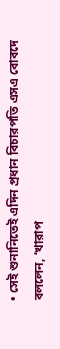• সেই শুনানিতেই এদিন প্রধান বিচারপতি এসএ বোবদে বললেন, ‘খারাপ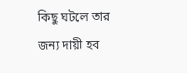কিছু ঘটলে তার জন্য দায়ী হব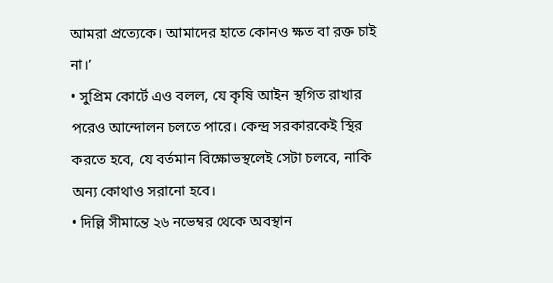আমরা প্রত্যেকে। আমাদের হাতে কোনও ক্ষত বা রক্ত চাই না।’
• সুপ্রিম কোর্টে এও বলল, যে কৃষি আইন স্থগিত রাখার পরেও আন্দোলন চলতে পারে। কেন্দ্র সরকারকেই স্থির করতে হবে, যে বর্তমান বিক্ষোভস্থলেই সেটা চলবে, নাকি অন্য কোথাও সরানো হবে।
• দিল্লি সীমান্তে ২৬ নভেম্বর থেকে অবস্থান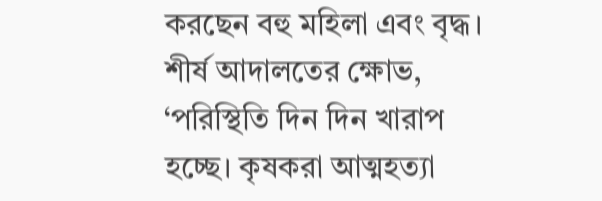করছেন বহু মহিলা এবং বৃদ্ধ। শীর্ষ আদালতের ক্ষোভ, ‘পরিস্থিতি দিন দিন খারাপ হচ্ছে। কৃষকরা আত্মহত্যা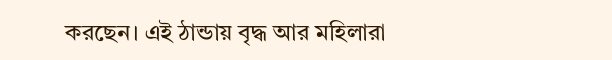করছেন। এই ঠান্ডায় বৃদ্ধ আর মহিলারা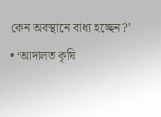কেন অবস্থানে বাধ্য হচ্ছেন?’
• ‘আদালত কৃষি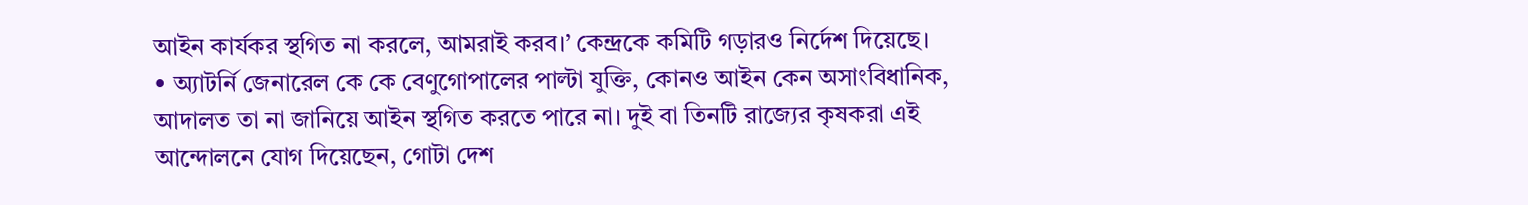আইন কার্যকর স্থগিত না করলে, আমরাই করব।’ কেন্দ্রকে কমিটি গড়ারও নির্দেশ দিয়েছে।
• অ্যাটর্নি জেনারেল কে কে বেণুগোপালের পাল্টা যুক্তি, কোনও আইন কেন অসাংবিধানিক, আদালত তা না জানিয়ে আইন স্থগিত করতে পারে না। দুই বা তিনটি রাজ্যের কৃষকরা এই আন্দোলনে যোগ দিয়েছেন, গোটা দেশ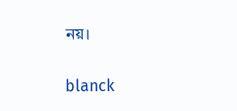নয়।


blanck